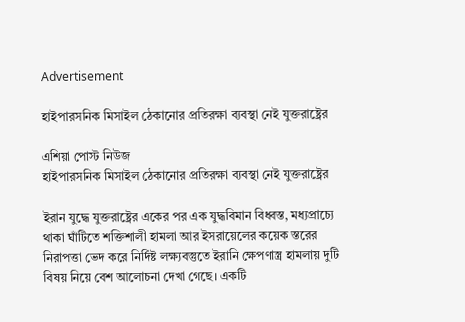Advertisement

হাইপারসনিক মিসাইল ঠেকানোর প্রতিরক্ষা ব্যবস্থা নেই যুক্তরাষ্ট্রের

এশিয়া পোস্ট নিউজ
হাইপারসনিক মিসাইল ঠেকানোর প্রতিরক্ষা ব্যবস্থা নেই যুক্তরাষ্ট্রের

ইরান যুদ্ধে যুক্তরাষ্ট্রের একের পর এক যুদ্ধবিমান বিধ্বস্ত, মধ্যপ্রাচ্যে থাকা ঘাঁটিতে শক্তিশালী হামলা আর ইসরায়েলের কয়েক স্তরের নিরাপত্তা ভেদ করে নির্দিষ্ট লক্ষ্যবস্তুতে ইরানি ক্ষেপণাস্ত্র হামলায় দুটি বিষয় নিয়ে বেশ আলোচনা দেখা গেছে। একটি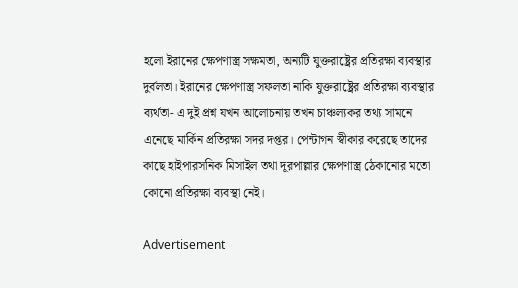হলো ইরানের ক্ষেপণাস্ত্র সক্ষমতা, অন্যটি যুক্তরাষ্ট্রের প্রতিরক্ষা ব্যবস্থার দুর্বলতা। ইরানের ক্ষেপণাস্ত্র সফলতা নাকি যুক্তরাষ্ট্রের প্রতিরক্ষা ব্যবস্থার ব্যর্থতা- এ দুই প্রশ্ন যখন আলোচনায় তখন চাঞ্চল্যকর তথ্য সামনে এনেছে মার্কিন প্রতিরক্ষা সদর দপ্তর। পেন্টাগন স্বীকার করেছে তাদের কাছে হাইপারসনিক মিসাইল তথা দূরপাল্লার ক্ষেপণাস্ত্র ঠেকানোর মতো কোনো প্রতিরক্ষা ব্যবস্থা নেই।

Advertisement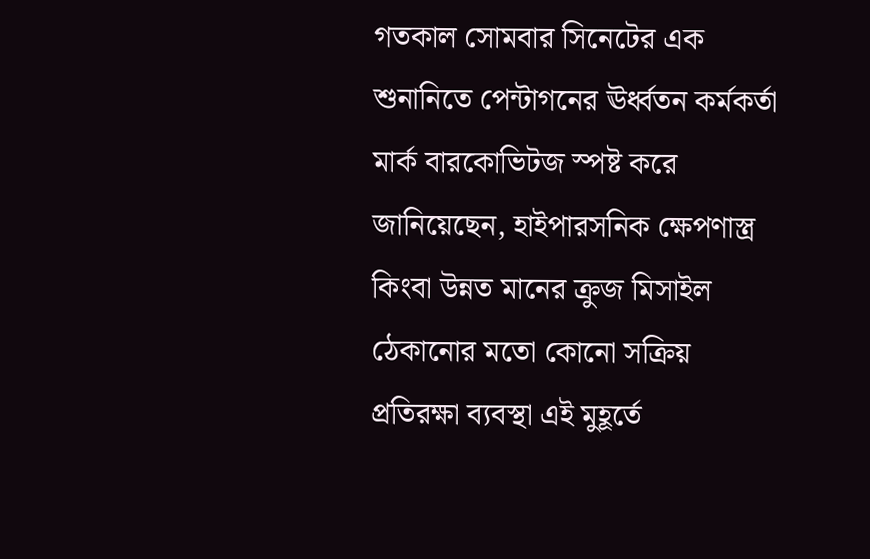গতকাল সোমবার সিনেটের এক শুনানিতে পেন্টাগনের ঊর্ধ্বতন কর্মকর্তা মার্ক বারকোভিটজ স্পষ্ট করে জানিয়েছেন, হাইপারসনিক ক্ষেপণাস্ত্র কিংবা উন্নত মানের ক্রুজ মিসাইল ঠেকানোর মতো কোনো সক্রিয় প্রতিরক্ষা ব্যবস্থা এই মুহূর্তে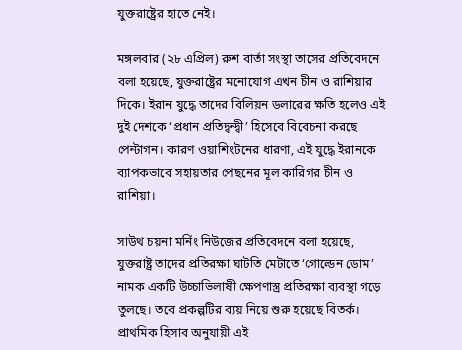যুক্তরাষ্ট্রের হাতে নেই।

মঙ্গলবার (২৮ এপ্রিল) রুশ বার্তা সংস্থা তাসের প্রতিবেদনে বলা হয়েছে, যুক্তরাষ্ট্রের মনোযোগ এখন চীন ও রাশিয়ার দিকে। ইরান যুদ্ধে তাদের বিলিয়ন ডলারের ক্ষতি হলেও এই দুই দেশকে ‘প্রধান প্রতিদ্বন্দ্বী’ হিসেবে বিবেচনা করছে পেন্টাগন। কারণ ওয়াশিংটনের ধারণা, এই যুদ্ধে ইরানকে ব্যাপকভাবে সহায়তার পেছনের মূল কারিগর চীন ও রাশিয়া।

সাউথ চয়না মর্নিং নিউজের প্রতিবেদনে বলা হয়েছে, যুক্তরাষ্ট্র তাদের প্রতিরক্ষা ঘাটতি মেটাতে ‘গোল্ডেন ডোম’ নামক একটি উচ্চাভিলাষী ক্ষেপণাস্ত্র প্রতিরক্ষা ব্যবস্থা গড়ে তুলছে। তবে প্রকল্পটির ব্যয় নিয়ে শুরু হয়েছে বিতর্ক। প্রাথমিক হিসাব অনুযায়ী এই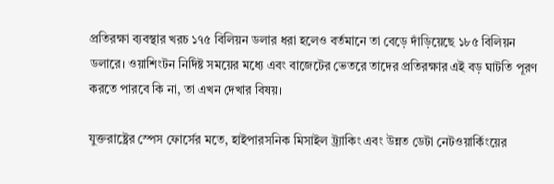প্রতিরক্ষা ব্যবস্থার খরচ ১৭৫ বিলিয়ন ডলার ধরা হলেও বর্তমানে তা বেড়ে দাঁড়িয়েছে ১৮৫ বিলিয়ন ডলারে। ওয়াশিংটন নির্দিষ্ট সময়ের মধ্যে এবং বাজেটের ভেতরে তাদের প্রতিরক্ষার এই বড় ঘাটতি পূরণ করতে পারবে কি না, তা এখন দেখার বিষয়।

যুক্তরাষ্ট্রের স্পেস ফোর্সের মতে, হাইপারসনিক মিসাইল ট্র্যাকিং এবং উন্নত ডেটা নেটওয়ার্কিংয়ের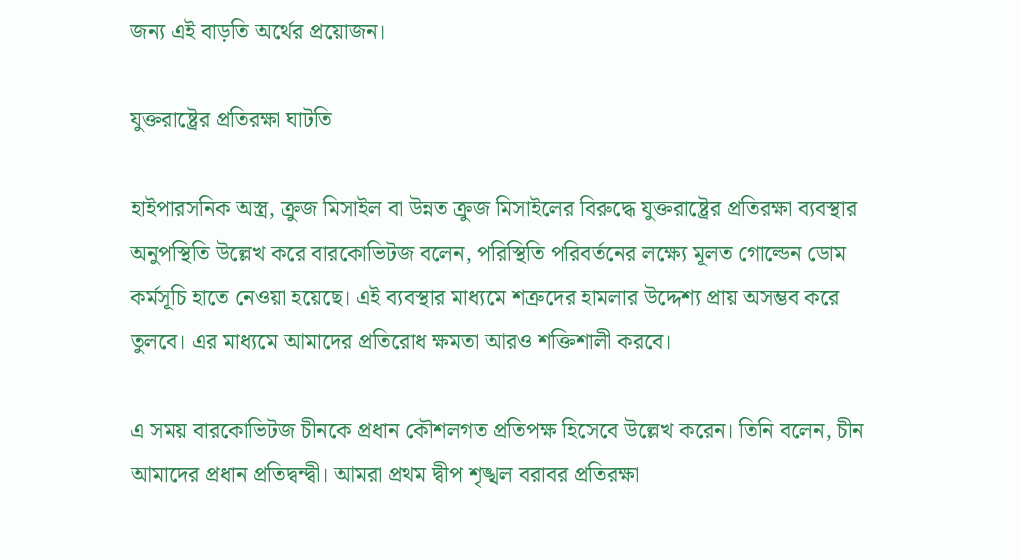জন্য এই বাড়তি অর্থের প্রয়োজন।

যুক্তরাষ্ট্রের প্রতিরক্ষা ঘাটতি

হাইপারসনিক অস্ত্র, ক্রুজ মিসাইল বা উন্নত ক্রুজ মিসাইলের বিরুদ্ধে যুক্তরাষ্ট্রের প্রতিরক্ষা ব্যবস্থার অনুপস্থিতি উল্লেখ করে বারকোভিটজ বলেন, পরিস্থিতি পরিবর্তনের লক্ষ্যে মূলত গোল্ডেন ডোম কর্মসূচি হাতে নেওয়া হয়েছে। এই ব্যবস্থার মাধ্যমে শত্রুদের হামলার উদ্দেশ্য প্রায় অসম্ভব করে তুলবে। এর মাধ্যমে আমাদের প্রতিরোধ ক্ষমতা আরও শক্তিশালী করবে।

এ সময় বারকোভিটজ চীনকে প্রধান কৌশলগত প্রতিপক্ষ হিসেবে উল্লেখ করেন। তিনি বলেন, চীন আমাদের প্রধান প্রতিদ্বন্দ্বী। আমরা প্রথম দ্বীপ শৃঙ্খল বরাবর প্রতিরক্ষা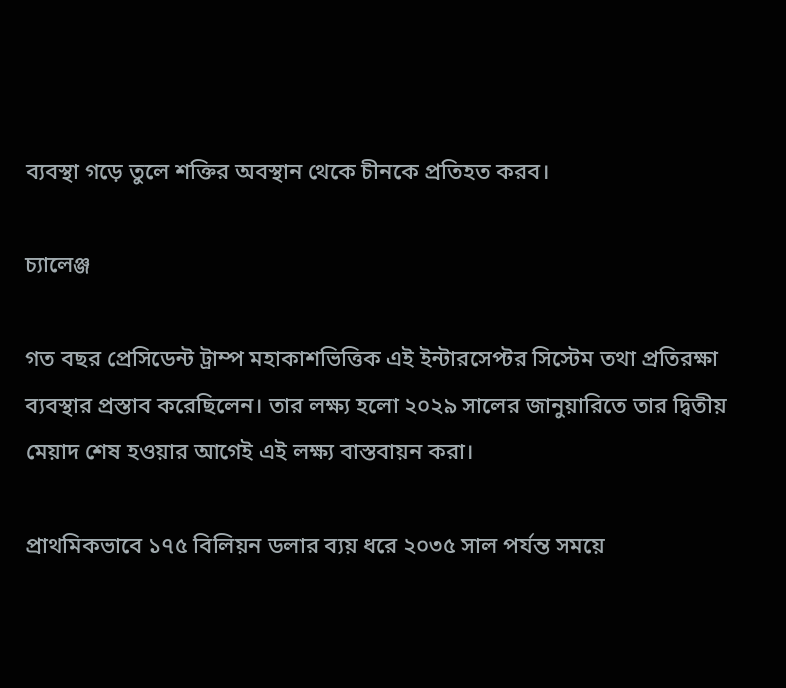ব্যবস্থা গড়ে তুলে শক্তির অবস্থান থেকে চীনকে প্রতিহত করব।

চ্যালেঞ্জ

গত বছর প্রেসিডেন্ট ট্রাম্প মহাকাশভিত্তিক এই ইন্টারসেপ্টর সিস্টেম তথা প্রতিরক্ষা ব্যবস্থার প্রস্তাব করেছিলেন। তার লক্ষ্য হলো ২০২৯ সালের জানুয়ারিতে তার দ্বিতীয় মেয়াদ শেষ হওয়ার আগেই এই লক্ষ্য বাস্তবায়ন করা।

প্রাথমিকভাবে ১৭৫ বিলিয়ন ডলার ব্যয় ধরে ২০৩৫ সাল পর্যন্ত সময়ে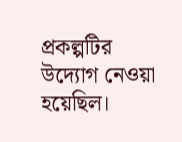প্রকল্পটির উদ্যোগ নেওয়া হয়েছিল।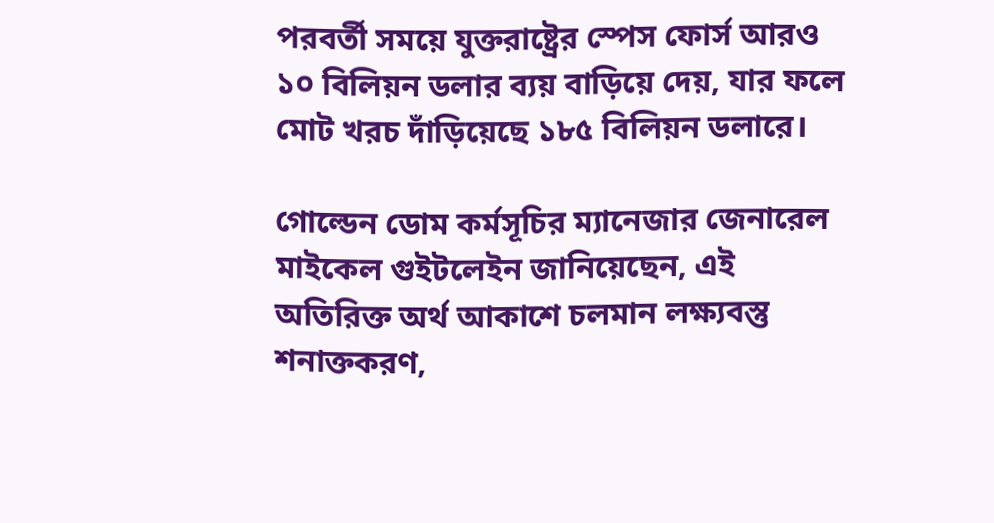পরবর্তী সময়ে যুক্তরাষ্ট্রের স্পেস ফোর্স আরও ১০ বিলিয়ন ডলার ব্যয় বাড়িয়ে দেয়, যার ফলে মোট খরচ দাঁড়িয়েছে ১৮৫ বিলিয়ন ডলারে।

গোল্ডেন ডোম কর্মসূচির ম্যানেজার জেনারেল মাইকেল গুইটলেইন জানিয়েছেন, এই অতিরিক্ত অর্থ আকাশে চলমান লক্ষ্যবস্তু শনাক্তকরণ,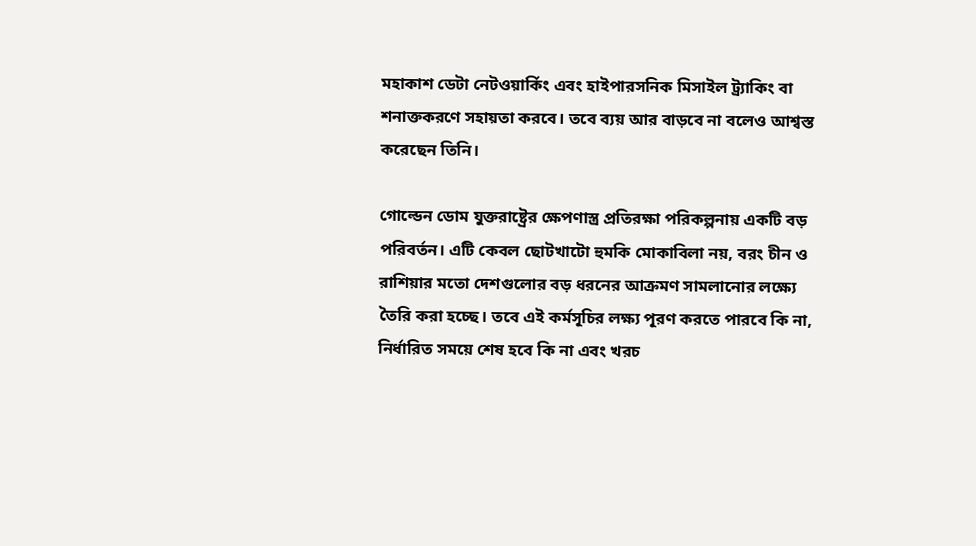মহাকাশ ডেটা নেটওয়ার্কিং এবং হাইপারসনিক মিসাইল ট্র্যাকিং বা শনাক্তকরণে সহায়তা করবে। তবে ব্যয় আর বাড়বে না বলেও আশ্বস্ত করেছেন তিনি।

গোল্ডেন ডোম যুক্তরাষ্ট্রের ক্ষেপণাস্ত্র প্রতিরক্ষা পরিকল্পনায় একটি বড় পরিবর্তন। এটি কেবল ছোটখাটো হুমকি মোকাবিলা নয়, বরং চীন ও রাশিয়ার মতো দেশগুলোর বড় ধরনের আক্রমণ সামলানোর লক্ষ্যে তৈরি করা হচ্ছে। তবে এই কর্মসূচির লক্ষ্য পূরণ করতে পারবে কি না, নির্ধারিত সময়ে শেষ হবে কি না এবং খরচ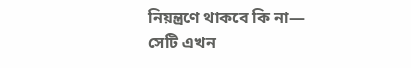নিয়ন্ত্রণে থাকবে কি না— সেটি এখন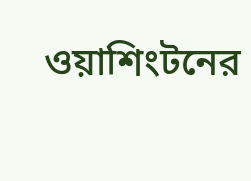ওয়াশিংটনের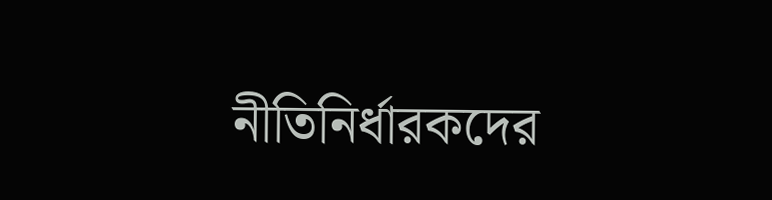নীতিনির্ধারকদের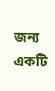জন্য একটি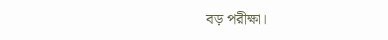বড় পরীক্ষা।